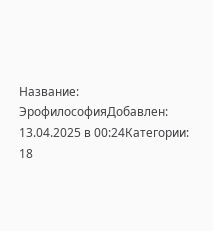Название:
ЭрофилософияДобавлен:
13.04.2025 в 00:24Категории:
18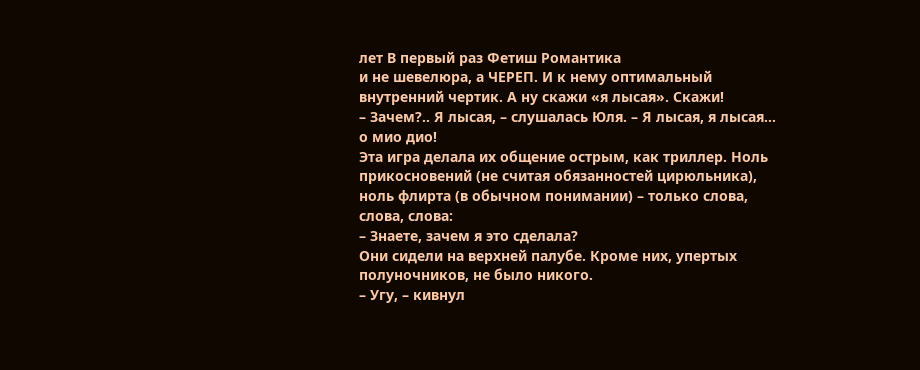лет В первый раз Фетиш Романтика
и не шевелюра, а ЧЕРЕП. И к нему оптимальный внутренний чертик. А ну скажи «я лысая». Скажи!
– Зачем?.. Я лысая, – слушалась Юля. – Я лысая, я лысая… о мио дио!
Эта игра делала их общение острым, как триллер. Ноль прикосновений (не считая обязанностей цирюльника), ноль флирта (в обычном понимании) – только слова, слова, слова:
– Знаете, зачем я это сделала?
Они сидели на верхней палубе. Кроме них, упертых полуночников, не было никого.
– Угу, – кивнул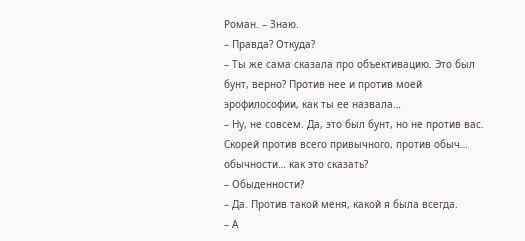Роман. – Знаю.
– Правда? Откуда?
– Ты же сама сказала про объективацию. Это был бунт, верно? Против нее и против моей эрофилософии, как ты ее назвала…
– Ну, не совсем. Да, это был бунт, но не против вас. Скорей против всего привычного, против обыч… обычности… как это сказать?
– Обыденности?
– Да. Против такой меня, какой я была всегда.
– А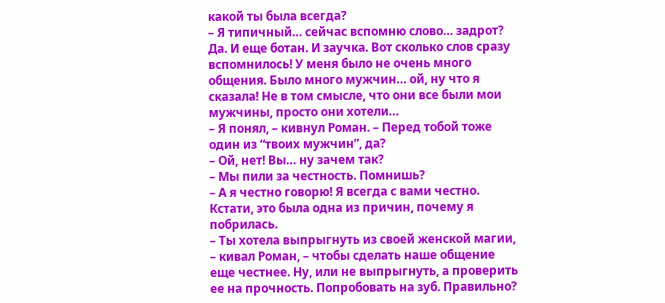какой ты была всегда?
– Я типичный… сейчас вспомню слово… задрот? Да. И еще ботан. И заучка. Вот сколько слов сразу вспомнилось! У меня было не очень много общения. Было много мужчин… ой, ну что я сказала! Не в том смысле, что они все были мои мужчины, просто они хотели…
– Я понял, – кивнул Роман. – Перед тобой тоже один из “твоих мужчин”, да?
– Ой, нет! Вы… ну зачем так?
– Мы пили за честность. Помнишь?
– А я честно говорю! Я всегда с вами честно. Кстати, это была одна из причин, почему я побрилась.
– Ты хотела выпрыгнуть из своей женской магии, – кивал Роман, – чтобы сделать наше общение еще честнее. Ну, или не выпрыгнуть, а проверить ее на прочность. Попробовать на зуб. Правильно?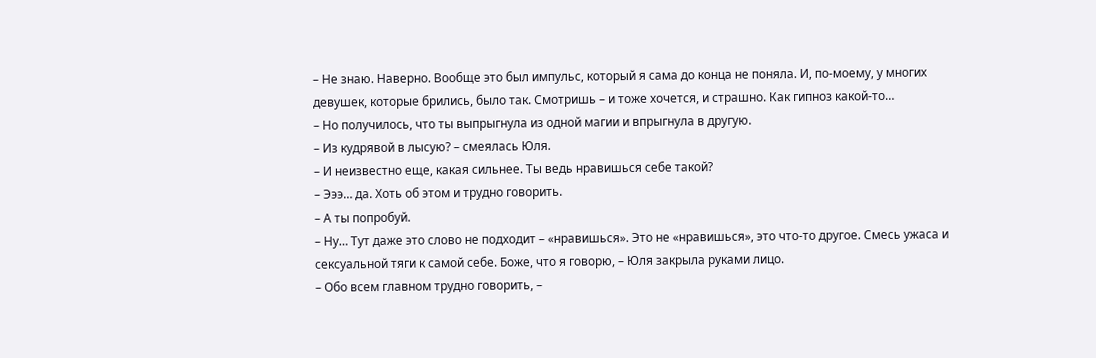– Не знаю. Наверно. Вообще это был импульс, который я сама до конца не поняла. И, по-моему, у многих девушек, которые брились, было так. Смотришь – и тоже хочется, и страшно. Как гипноз какой-то…
– Но получилось, что ты выпрыгнула из одной магии и впрыгнула в другую.
– Из кудрявой в лысую? – смеялась Юля.
– И неизвестно еще, какая сильнее. Ты ведь нравишься себе такой?
– Эээ… да. Хоть об этом и трудно говорить.
– А ты попробуй.
– Ну… Тут даже это слово не подходит – «нравишься». Это не «нравишься», это что-то другое. Смесь ужаса и сексуальной тяги к самой себе. Боже, что я говорю, – Юля закрыла руками лицо.
– Обо всем главном трудно говорить, –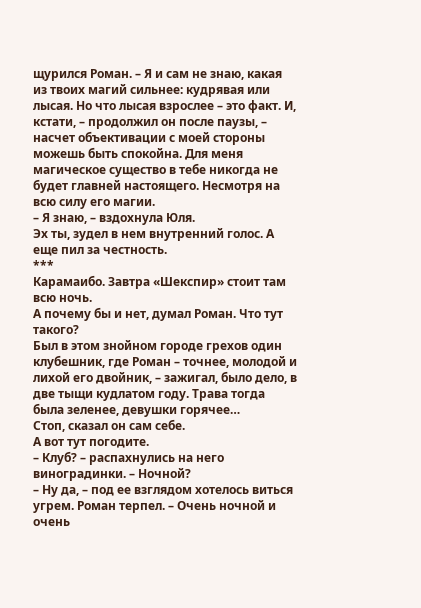щурился Роман. – Я и сам не знаю, какая из твоих магий сильнее: кудрявая или лысая. Но что лысая взрослее – это факт. И, кстати, – продолжил он после паузы, – насчет объективации с моей стороны можешь быть спокойна. Для меня магическое существо в тебе никогда не будет главней настоящего. Несмотря на всю силу его магии.
– Я знаю, – вздохнула Юля.
Эх ты, зудел в нем внутренний голос. А еще пил за честность.
***
Карамаибо. Завтра «Шекспир» стоит там всю ночь.
А почему бы и нет, думал Роман. Что тут такого?
Был в этом знойном городе грехов один клубешник, где Роман – точнее, молодой и лихой его двойник, – зажигал, было дело, в две тыщи кудлатом году. Трава тогда была зеленее, девушки горячее…
Стоп, сказал он сам себе.
А вот тут погодите.
– Клуб? – распахнулись на него виноградинки. – Ночной?
– Ну да, – под ее взглядом хотелось виться угрем. Роман терпел. – Очень ночной и очень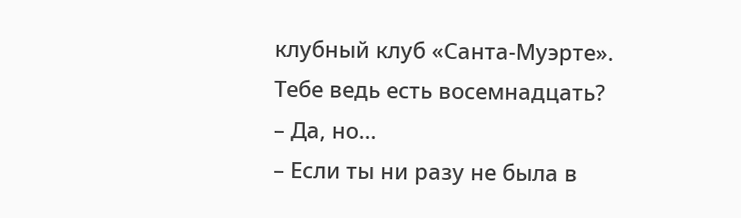клубный клуб «Санта-Муэрте». Тебе ведь есть восемнадцать?
– Да, но…
– Если ты ни разу не была в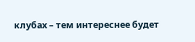клубах – тем интереснее будет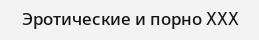Эротические и порно XXX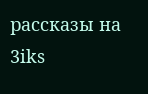рассказы на 3iks